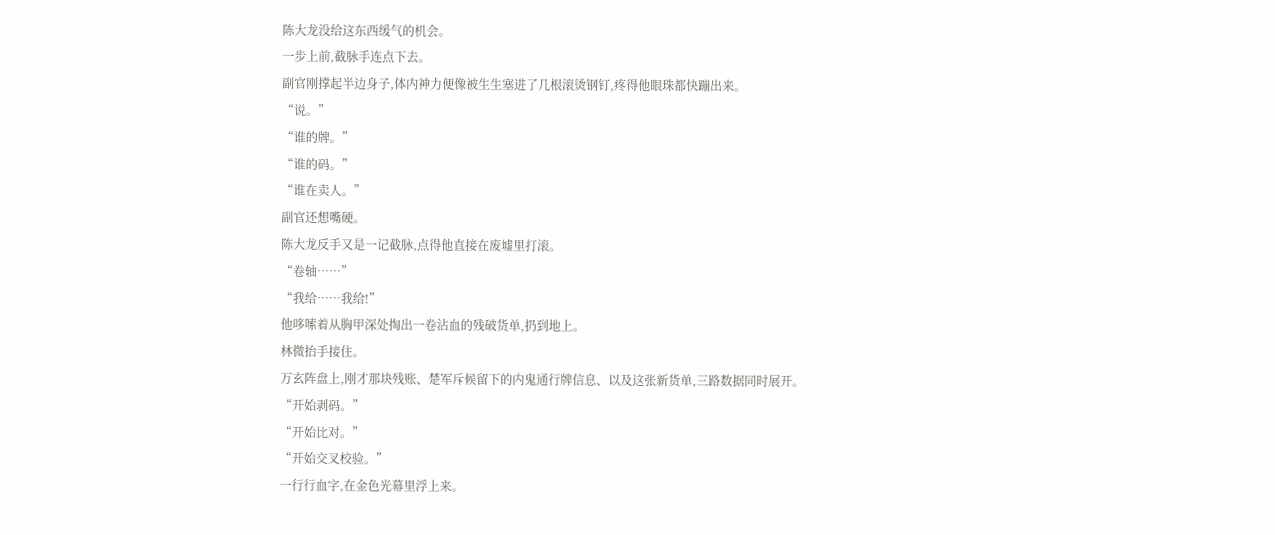陈大龙没给这东西缓气的机会。
一步上前,截脉手连点下去。
副官刚撑起半边身子,体内神力便像被生生塞进了几根滚烫钢钉,疼得他眼珠都快蹦出来。
“说。”
“谁的牌。”
“谁的码。”
“谁在卖人。”
副官还想嘴硬。
陈大龙反手又是一记截脉,点得他直接在废墟里打滚。
“卷轴……”
“我给……我给!”
他哆嗦着从胸甲深处掏出一卷沾血的残破货单,扔到地上。
林微抬手接住。
万玄阵盘上,刚才那块残账、楚军斥候留下的内鬼通行牌信息、以及这张新货单,三路数据同时展开。
“开始剥码。”
“开始比对。”
“开始交叉校验。”
一行行血字,在金色光幕里浮上来。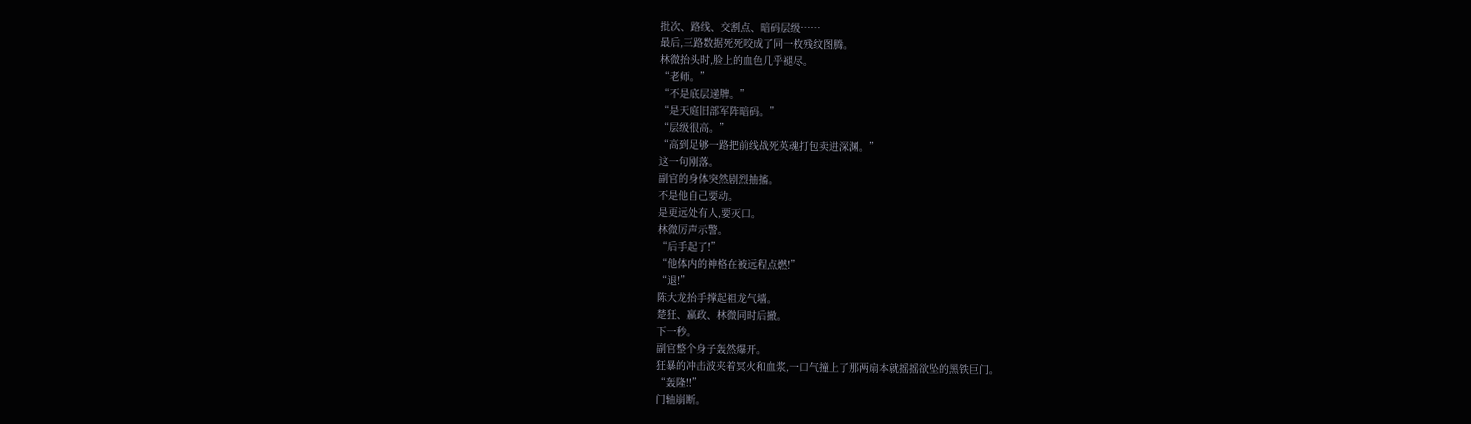批次、路线、交割点、暗码层级……
最后,三路数据死死咬成了同一枚残纹图腾。
林微抬头时,脸上的血色几乎褪尽。
“老师。”
“不是底层递牌。”
“是天庭旧部军阵暗码。”
“层级很高。”
“高到足够一路把前线战死英魂打包卖进深渊。”
这一句刚落。
副官的身体突然剧烈抽搐。
不是他自己要动。
是更远处有人,要灭口。
林微厉声示警。
“后手起了!”
“他体内的神格在被远程点燃!”
“退!”
陈大龙抬手撑起祖龙气墙。
楚狂、嬴政、林微同时后撤。
下一秒。
副官整个身子轰然爆开。
狂暴的冲击波夹着冥火和血浆,一口气撞上了那两扇本就摇摇欲坠的黑铁巨门。
“轰隆!!”
门轴崩断。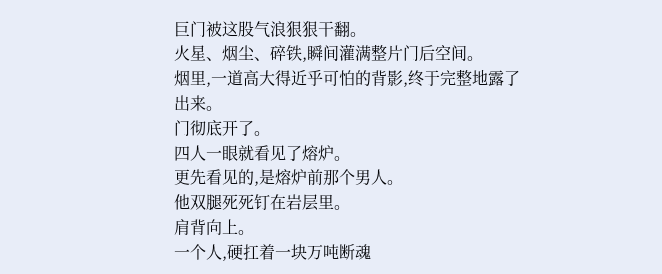巨门被这股气浪狠狠干翻。
火星、烟尘、碎铁,瞬间灌满整片门后空间。
烟里,一道高大得近乎可怕的背影,终于完整地露了出来。
门彻底开了。
四人一眼就看见了熔炉。
更先看见的,是熔炉前那个男人。
他双腿死死钉在岩层里。
肩背向上。
一个人,硬扛着一块万吨断魂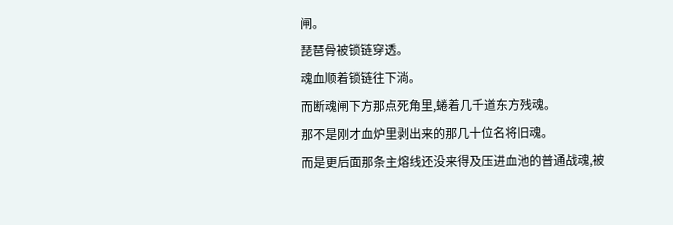闸。
琵琶骨被锁链穿透。
魂血顺着锁链往下淌。
而断魂闸下方那点死角里,蜷着几千道东方残魂。
那不是刚才血炉里剥出来的那几十位名将旧魂。
而是更后面那条主熔线还没来得及压进血池的普通战魂,被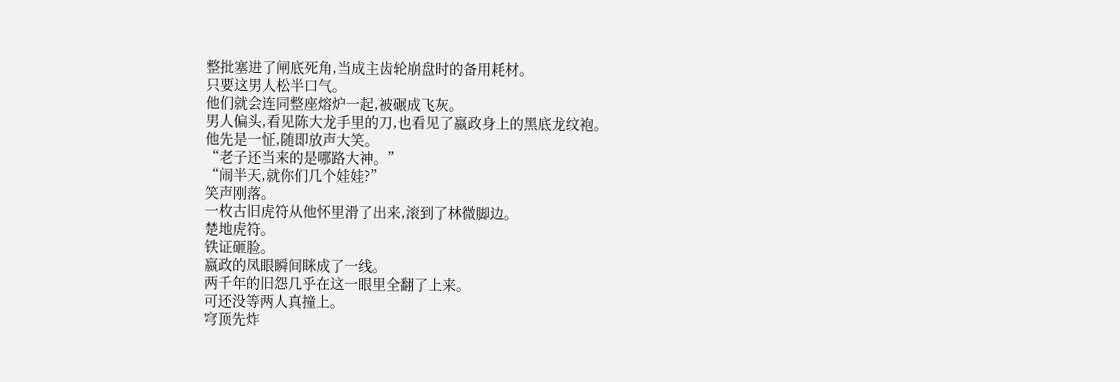整批塞进了闸底死角,当成主齿轮崩盘时的备用耗材。
只要这男人松半口气。
他们就会连同整座熔炉一起,被碾成飞灰。
男人偏头,看见陈大龙手里的刀,也看见了嬴政身上的黑底龙纹袍。
他先是一怔,随即放声大笑。
“老子还当来的是哪路大神。”
“闹半天,就你们几个娃娃?”
笑声刚落。
一枚古旧虎符从他怀里滑了出来,滚到了林微脚边。
楚地虎符。
铁证砸脸。
嬴政的凤眼瞬间眯成了一线。
两千年的旧怨几乎在这一眼里全翻了上来。
可还没等两人真撞上。
穹顶先炸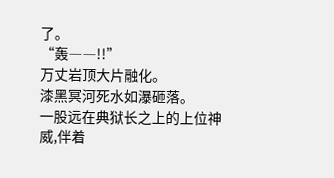了。
“轰――!!”
万丈岩顶大片融化。
漆黑冥河死水如瀑砸落。
一股远在典狱长之上的上位神威,伴着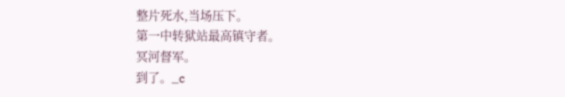整片死水,当场压下。
第一中转狱站最高镇守者。
冥河督军。
到了。_c